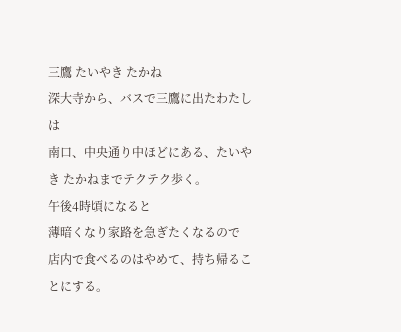三鷹 たいやき たかね
深大寺から、バスで三鷹に出たわたしは
南口、中央通り中ほどにある、たいやき たかねまでテクテク歩く。
午後4時頃になると
薄暗くなり家路を急ぎたくなるので
店内で食べるのはやめて、持ち帰ることにする。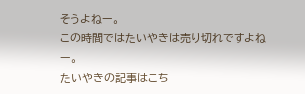そうよねー。
この時間ではたいやきは売り切れですよねー。
たいやきの記事はこち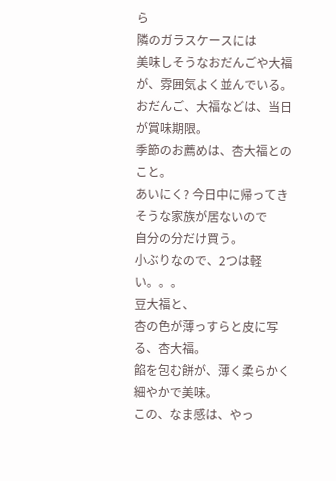ら
隣のガラスケースには
美味しそうなおだんごや大福が、雰囲気よく並んでいる。
おだんご、大福などは、当日が賞味期限。
季節のお薦めは、杏大福とのこと。
あいにく? 今日中に帰ってきそうな家族が居ないので
自分の分だけ買う。
小ぶりなので、2つは軽い。。。
豆大福と、
杏の色が薄っすらと皮に写る、杏大福。
餡を包む餅が、薄く柔らかく細やかで美味。
この、なま感は、やっ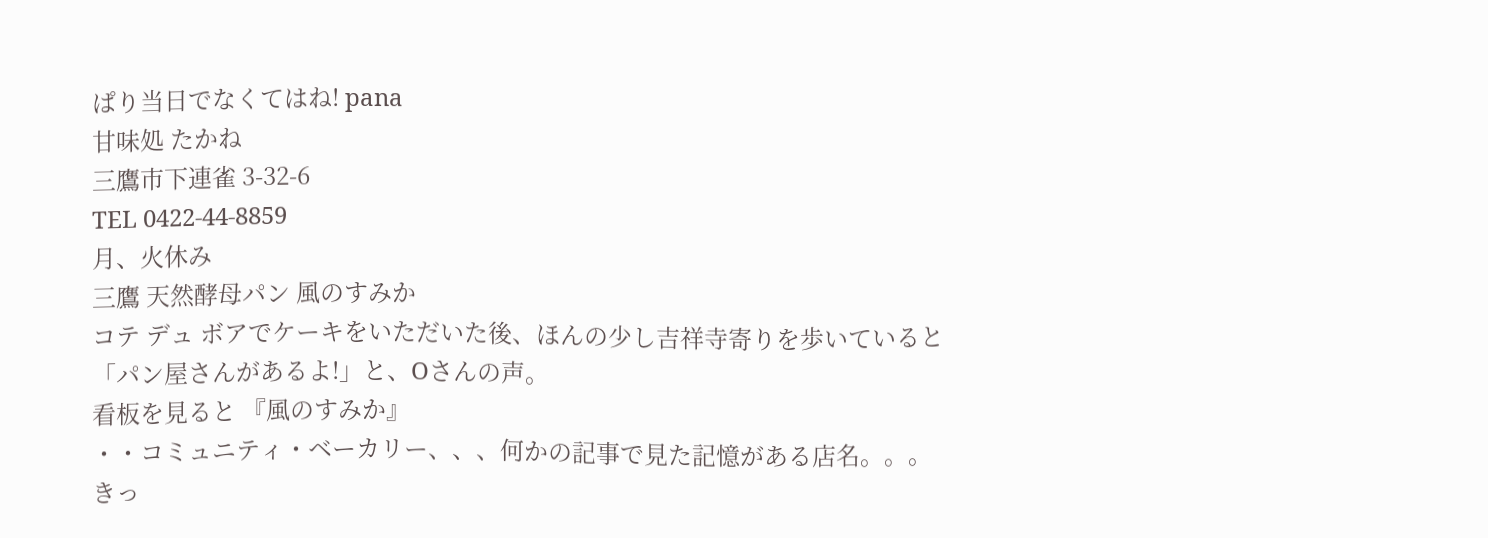ぱり当日でなくてはね! pana
甘味処 たかね
三鷹市下連雀 3-32-6
TEL 0422-44-8859
月、火休み
三鷹 天然酵母パン 風のすみか
コテ デュ ボアでケーキをいただいた後、ほんの少し吉祥寺寄りを歩いていると
「パン屋さんがあるよ!」と、Oさんの声。
看板を見ると 『風のすみか』
・・コミュニティ・ベーカリー、、、何かの記事で見た記憶がある店名。。。
きっ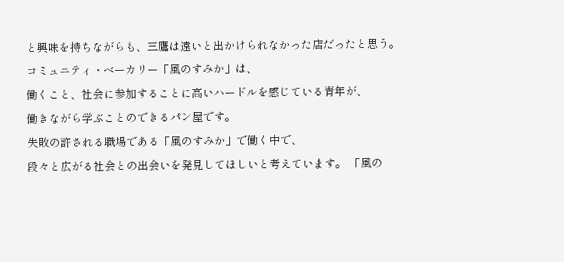と興味を持ちながらも、三鷹は遠いと出かけられなかった店だったと思う。
コミュニティ・ベーカリー「風のすみか」は、
働くこと、社会に参加することに高いハードルを感じている青年が、
働きながら学ぶことのできるパン屋です。
失敗の許される職場である「風のすみか」で働く中で、
段々と広がる社会との出会いを発見してほしいと考えています。 「風の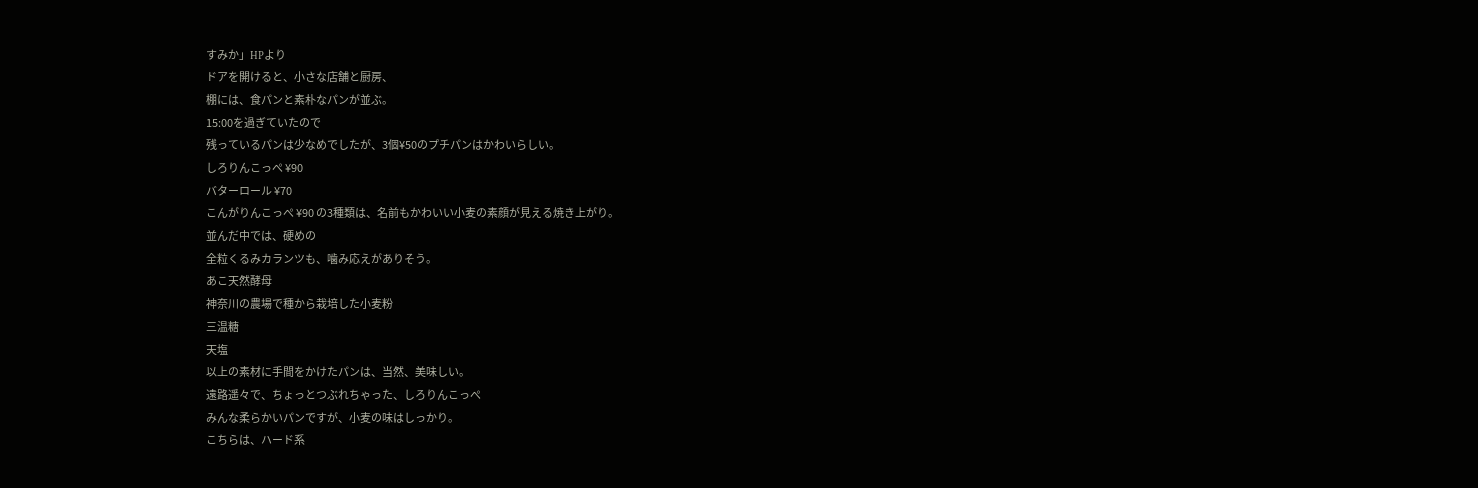すみか」HPより
ドアを開けると、小さな店舗と厨房、
棚には、食パンと素朴なパンが並ぶ。
15:00を過ぎていたので
残っているパンは少なめでしたが、3個¥50のプチパンはかわいらしい。
しろりんこっぺ ¥90
バターロール ¥70
こんがりんこっぺ ¥90 の3種類は、名前もかわいい小麦の素顔が見える焼き上がり。
並んだ中では、硬めの
全粒くるみカランツも、噛み応えがありそう。
あこ天然酵母
神奈川の農場で種から栽培した小麦粉
三温糖
天塩
以上の素材に手間をかけたパンは、当然、美味しい。
遠路遥々で、ちょっとつぶれちゃった、しろりんこっぺ
みんな柔らかいパンですが、小麦の味はしっかり。
こちらは、ハード系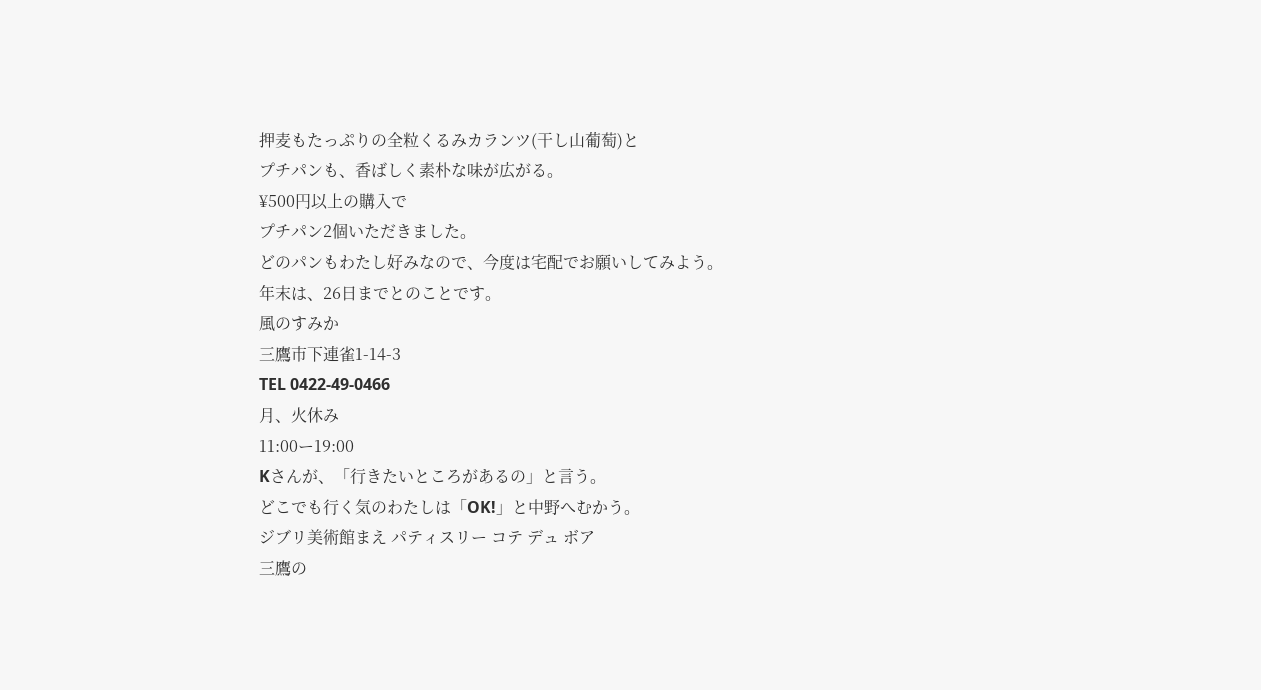押麦もたっぷりの全粒くるみカランツ(干し山葡萄)と
プチパンも、香ばしく素朴な味が広がる。
¥500円以上の購入で
プチパン2個いただきました。
どのパンもわたし好みなので、今度は宅配でお願いしてみよう。
年末は、26日までとのことです。
風のすみか
三鷹市下連雀1-14-3
TEL 0422-49-0466
月、火休み
11:00ー19:00
Kさんが、「行きたいところがあるの」と言う。
どこでも行く気のわたしは「OK!」と中野へむかう。
ジブリ美術館まえ パティスリー コテ デュ ボア
三鷹の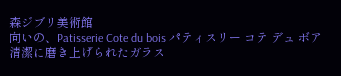森ジブリ美術館
向いの、Patisserie Cote du bois パティスリー コテ デュ ボア
清潔に磨き上げられたガラス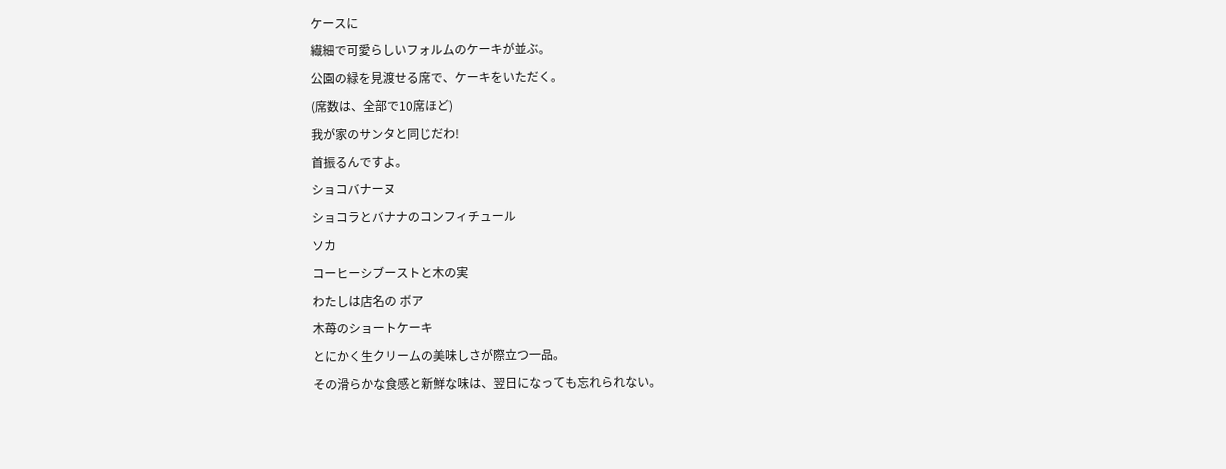ケースに
繊細で可愛らしいフォルムのケーキが並ぶ。
公園の緑を見渡せる席で、ケーキをいただく。
(席数は、全部で10席ほど)
我が家のサンタと同じだわ!
首振るんですよ。
ショコバナーヌ
ショコラとバナナのコンフィチュール
ソカ
コーヒーシブーストと木の実
わたしは店名の ボア
木苺のショートケーキ
とにかく生クリームの美味しさが際立つ一品。
その滑らかな食感と新鮮な味は、翌日になっても忘れられない。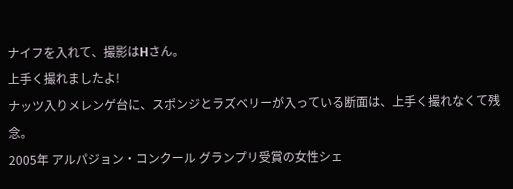ナイフを入れて、撮影はHさん。
上手く撮れましたよ!
ナッツ入りメレンゲ台に、スポンジとラズベリーが入っている断面は、上手く撮れなくて残念。
2005年 アルパジョン・コンクール グランプリ受賞の女性シェ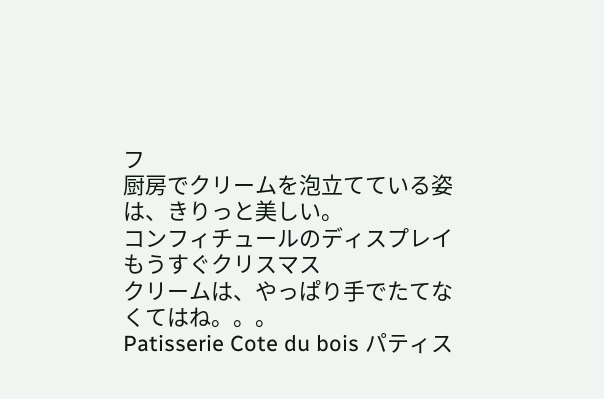フ
厨房でクリームを泡立てている姿は、きりっと美しい。
コンフィチュールのディスプレイ
もうすぐクリスマス
クリームは、やっぱり手でたてなくてはね。。。
Patisserie Cote du bois パティス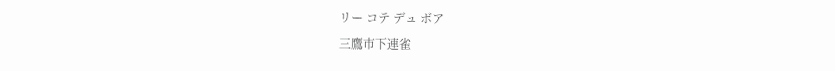リー コテ デュ ボア
三鷹市下連雀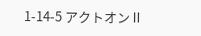1-14-5 アクトオンⅡ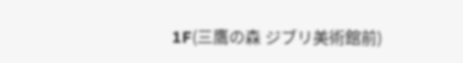1F(三鷹の森 ジブリ美術館前)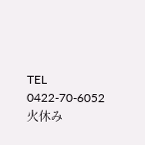TEL 0422-70-6052
火休み